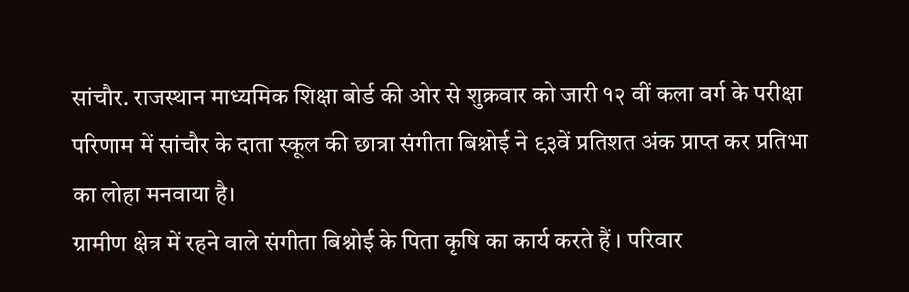सांचौर. राजस्थान माध्यमिक शिक्षा बोर्ड की ओर से शुक्रवार को जारी १२ वीं कला वर्ग के परीक्षा परिणाम में सांचौर के दाता स्कूल की छात्रा संगीता बिश्नोई ने ९३वें प्रतिशत अंक प्राप्त कर प्रतिभा का लोहा मनवाया है।
ग्रामीण क्षेत्र में रहने वाले संगीता बिश्नोई के पिता कृषि का कार्य करते हैं । परिवार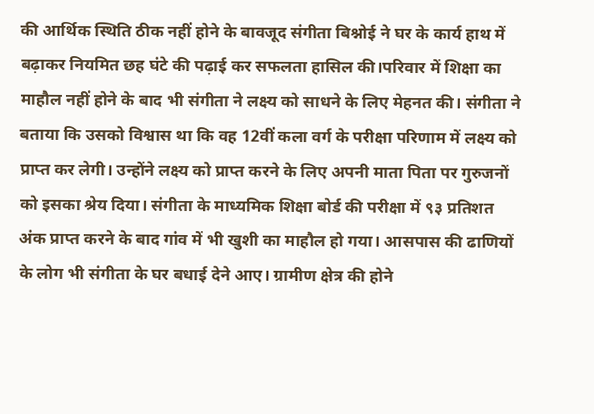की आर्थिक स्थिति ठीक नहीं होने के बावजूद संगीता बिश्नोई ने घर के कार्य हाथ में बढ़ाकर नियमित छह घंटे की पढ़ाई कर सफलता हासिल की।परिवार में शिक्षा का माहौल नहीं होने के बाद भी संगीता ने लक्ष्य को साधने के लिए मेहनत की। संगीता ने बताया कि उसको विश्वास था कि वह 12वीं कला वर्ग के परीक्षा परिणाम में लक्ष्य को प्राप्त कर लेगी। उन्होंने लक्ष्य को प्राप्त करने के लिए अपनी माता पिता पर गुरुजनों को इसका श्रेय दिया। संगीता के माध्यमिक शिक्षा बोर्ड की परीक्षा में ९३ प्रतिशत अंक प्राप्त करने के बाद गांव में भी खुशी का माहौल हो गया। आसपास की ढाणियों के लोग भी संगीता के घर बधाई देने आए। ग्रामीण क्षेत्र की होने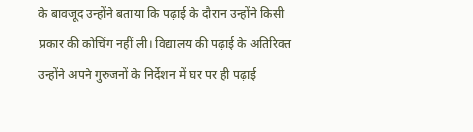के बावजूद उन्होंने बताया कि पढ़ाई के दौरान उन्होंने किसी प्रकार की कोचिंग नहीं ली। विद्यालय की पढ़ाई के अतिरिक्त उन्होंने अपने गुरुजनों के निर्देशन में घर पर ही पढ़ाई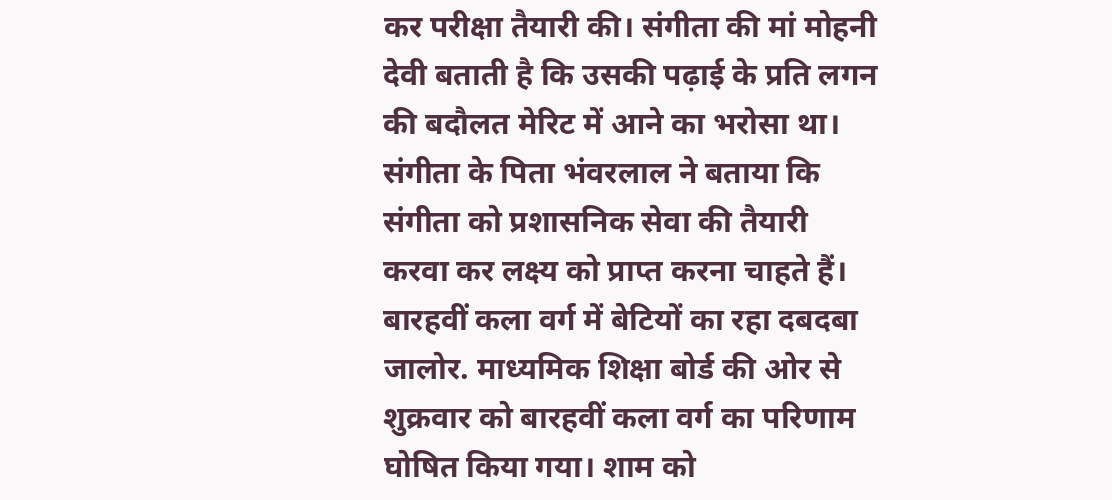कर परीक्षा तैयारी की। संगीता की मां मोहनी देवी बताती है कि उसकी पढ़ाई के प्रति लगन की बदौलत मेरिट में आने का भरोसा था। संगीता के पिता भंवरलाल ने बताया कि संगीता को प्रशासनिक सेवा की तैयारी करवा कर लक्ष्य को प्राप्त करना चाहते हैं।
बारहवीं कला वर्ग में बेटियों का रहा दबदबा
जालोर. माध्यमिक शिक्षा बोर्ड की ओर से शुक्रवार को बारहवीं कला वर्ग का परिणाम घोषित किया गया। शाम को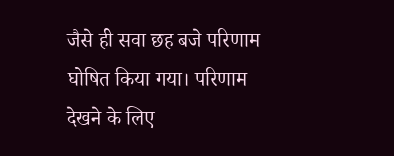जैसे ही सवा छह बजे परिणाम घोषित किया गया। परिणाम देखने के लिए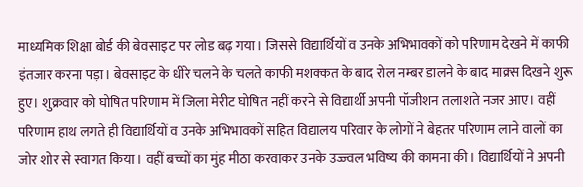माध्यमिक शिक्षा बोर्ड की बेवसाइट पर लोड बढ़ गया। जिससे विद्यार्थियों व उनके अभिभावकों को परिणाम देखने में काफी इंतजार करना पड़ा। बेवसाइट के धीरे चलने के चलते काफी मशक्कत के बाद रोल नम्बर डालने के बाद माक्र्स दिखने शुरू हुए। शुक्रवार को घोषित परिणाम में जिला मेरीट घोषित नहीं करने से विद्यार्थी अपनी पॉजीशन तलाशते नजर आए। वहीं परिणाम हाथ लगते ही विद्यार्थियों व उनके अभिभावकों सहित विद्यालय परिवार के लोगों ने बेहतर परिणाम लाने वालों का जोर शोर से स्वागत किया। वहीं बच्चों का मुंह मीठा करवाकर उनके उज्ज्वल भविष्य की कामना की। विद्यार्थियों ने अपनी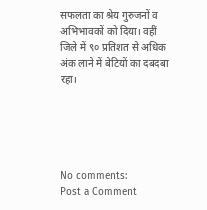सफलता का श्रेय गुरुजनों व अभिभावकों को दिया। वहीं जिले में ९० प्रतिशत से अधिक अंक लाने में बेटियों का दबदबा रहा।





No comments:
Post a Comment